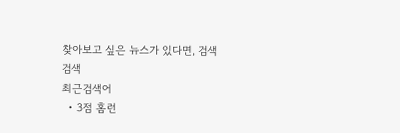찾아보고 싶은 뉴스가 있다면, 검색
검색
최근검색어
  • 3점 홈런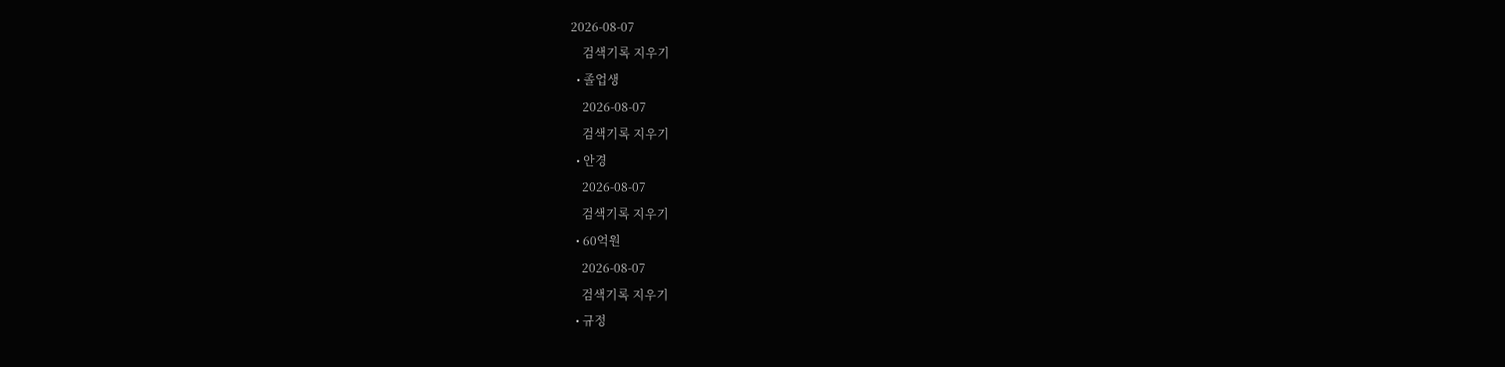2026-08-07
    검색기록 지우기
  • 졸업생
    2026-08-07
    검색기록 지우기
  • 안경
    2026-08-07
    검색기록 지우기
  • 60억원
    2026-08-07
    검색기록 지우기
  • 규정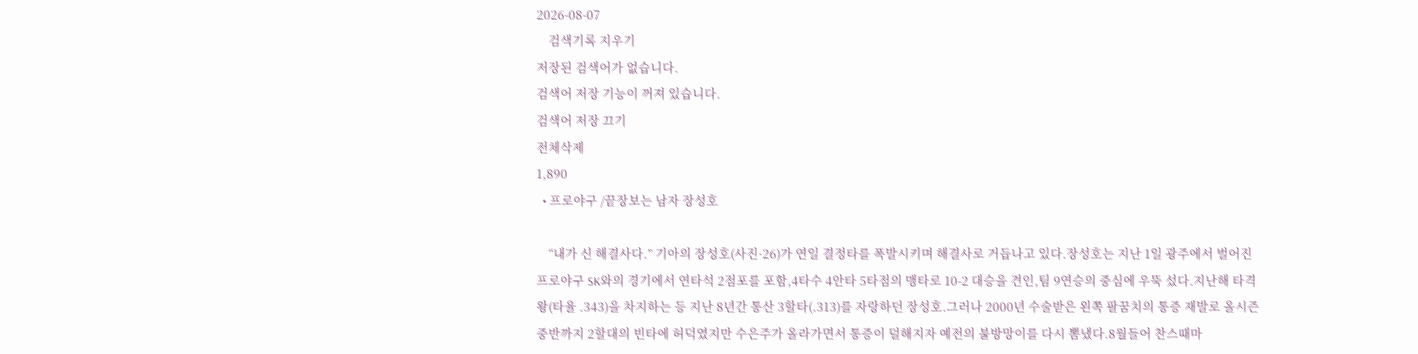2026-08-07
    검색기록 지우기
저장된 검색어가 없습니다.
검색어 저장 기능이 꺼져 있습니다.
검색어 저장 끄기
전체삭제
1,890
  • 프로야구 /끝장보는 남자 장성호

    “내가 신 해결사다.” 기아의 장성호(사진·26)가 연일 결정타를 폭발시키며 해결사로 거듭나고 있다.장성호는 지난 1일 광주에서 벌어진 프로야구 SK와의 경기에서 연타석 2점포를 포함,4타수 4안타 5타점의 맹타로 10-2 대승을 견인,팀 9연승의 중심에 우뚝 섰다.지난해 타격왕(타율 .343)을 차지하는 등 지난 8년간 통산 3할타(.313)를 자랑하던 장성호.그러나 2000년 수술받은 왼쪽 팔꿈치의 통증 재발로 올시즌 중반까지 2할대의 빈타에 허덕였지만 수은주가 올라가면서 통증이 덜해지자 예전의 불방망이를 다시 뽐냈다.8월들어 찬스때마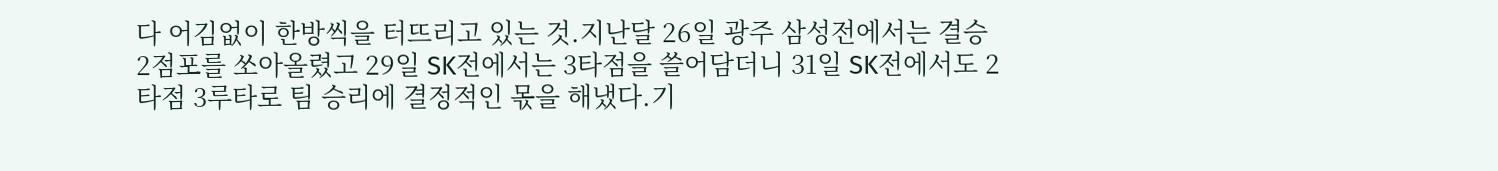다 어김없이 한방씩을 터뜨리고 있는 것.지난달 26일 광주 삼성전에서는 결승 2점포를 쏘아올렸고 29일 SK전에서는 3타점을 쓸어담더니 31일 SK전에서도 2타점 3루타로 팀 승리에 결정적인 몫을 해냈다.기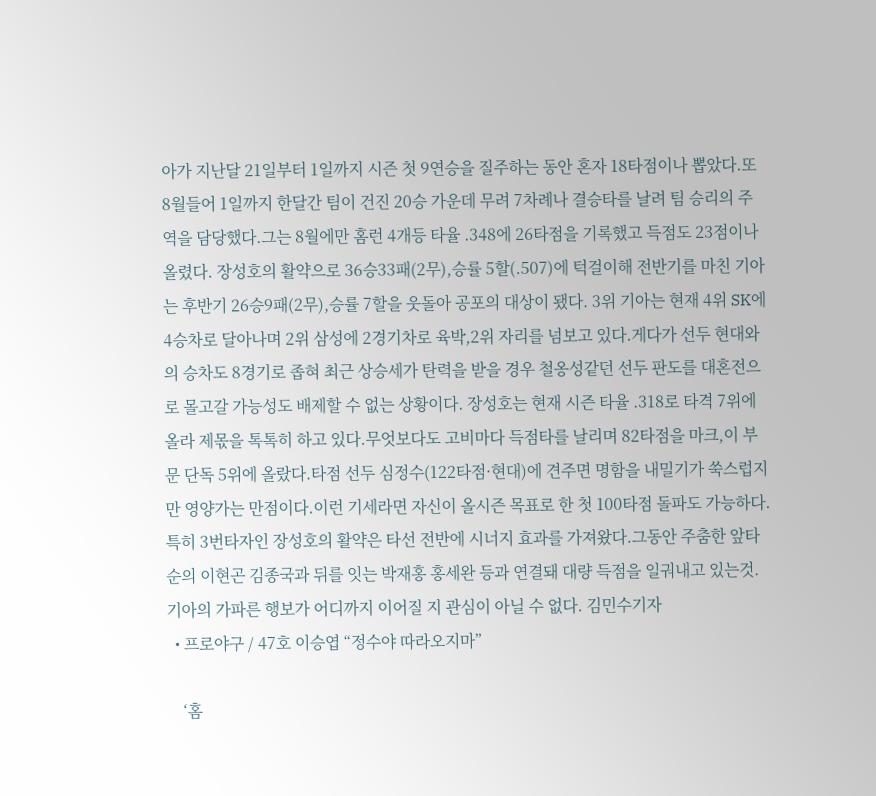아가 지난달 21일부터 1일까지 시즌 첫 9연승을 질주하는 동안 혼자 18타점이나 뽑았다.또 8월들어 1일까지 한달간 팀이 건진 20승 가운데 무려 7차례나 결승타를 날려 팀 승리의 주역을 담당했다.그는 8월에만 홈런 4개등 타율 .348에 26타점을 기록했고 득점도 23점이나 올렸다. 장성호의 활약으로 36승33패(2무),승률 5할(.507)에 턱걸이해 전반기를 마친 기아는 후반기 26승9패(2무),승률 7할을 웃돌아 공포의 대상이 됐다. 3위 기아는 현재 4위 SK에 4승차로 달아나며 2위 삼성에 2경기차로 육박,2위 자리를 넘보고 있다.게다가 선두 현대와의 승차도 8경기로 좁혀 최근 상승세가 탄력을 받을 경우 철옹성같던 선두 판도를 대혼전으로 몰고갈 가능성도 배제할 수 없는 상황이다. 장성호는 현재 시즌 타율 .318로 타격 7위에 올라 제몫을 톡톡히 하고 있다.무엇보다도 고비마다 득점타를 날리며 82타점을 마크,이 부문 단독 5위에 올랐다.타점 선두 심정수(122타점·현대)에 견주면 명함을 내밀기가 쑥스럽지만 영양가는 만점이다.이런 기세라면 자신이 올시즌 목표로 한 첫 100타점 돌파도 가능하다.특히 3번타자인 장성호의 활약은 타선 전반에 시너지 효과를 가져왔다.그동안 주춤한 앞타순의 이현곤 김종국과 뒤를 잇는 박재홍 홍세완 등과 연결돼 대량 득점을 일궈내고 있는것.기아의 가파른 행보가 어디까지 이어질 지 관심이 아닐 수 없다. 김민수기자
  • 프로야구 / 47호 이승엽 “정수야 따라오지마”

    ‘홈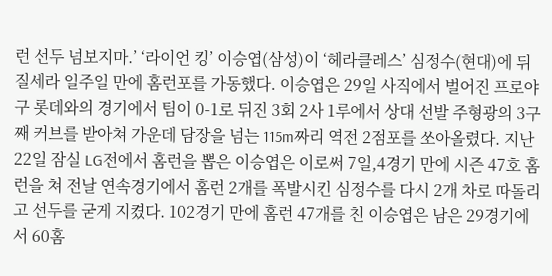런 선두 넘보지마.’ ‘라이언 킹’ 이승엽(삼성)이 ‘헤라클레스’ 심정수(현대)에 뒤질세라 일주일 만에 홈런포를 가동했다. 이승엽은 29일 사직에서 벌어진 프로야구 롯데와의 경기에서 팀이 0-1로 뒤진 3회 2사 1루에서 상대 선발 주형광의 3구째 커브를 받아쳐 가운데 담장을 넘는 115m짜리 역전 2점포를 쏘아올렸다. 지난 22일 잠실 LG전에서 홈런을 뽑은 이승엽은 이로써 7일,4경기 만에 시즌 47호 홈런을 쳐 전날 연속경기에서 홈런 2개를 폭발시킨 심정수를 다시 2개 차로 따돌리고 선두를 굳게 지켰다. 102경기 만에 홈런 47개를 친 이승엽은 남은 29경기에서 60홈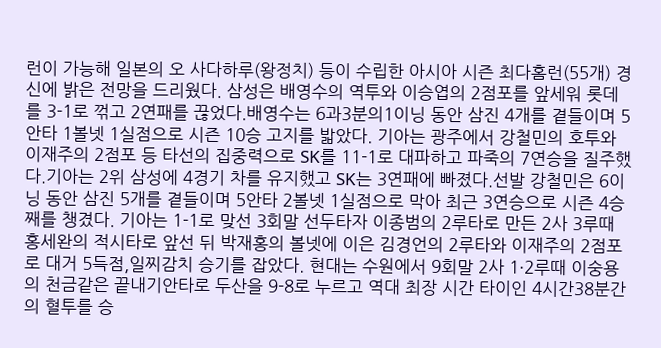런이 가능해 일본의 오 사다하루(왕정치) 등이 수립한 아시아 시즌 최다홈런(55개) 경신에 밝은 전망을 드리웠다. 삼성은 배영수의 역투와 이승엽의 2점포를 앞세워 롯데를 3-1로 꺾고 2연패를 끊었다.배영수는 6과3분의1이닝 동안 삼진 4개를 곁들이며 5안타 1볼넷 1실점으로 시즌 10승 고지를 밟았다. 기아는 광주에서 강철민의 호투와 이재주의 2점포 등 타선의 집중력으로 SK를 11-1로 대파하고 파죽의 7연승을 질주했다.기아는 2위 삼성에 4경기 차를 유지했고 SK는 3연패에 빠졌다.선발 강철민은 6이닝 동안 삼진 5개를 곁들이며 5안타 2볼넷 1실점으로 막아 최근 3연승으로 시즌 4승째를 챙겼다. 기아는 1-1로 맞선 3회말 선두타자 이종범의 2루타로 만든 2사 3루때 홍세완의 적시타로 앞선 뒤 박재홍의 볼넷에 이은 김경언의 2루타와 이재주의 2점포로 대거 5득점,일찌감치 승기를 잡았다. 현대는 수원에서 9회말 2사 1·2루때 이숭용의 천금같은 끝내기안타로 두산을 9-8로 누르고 역대 최장 시간 타이인 4시간38분간의 혈투를 승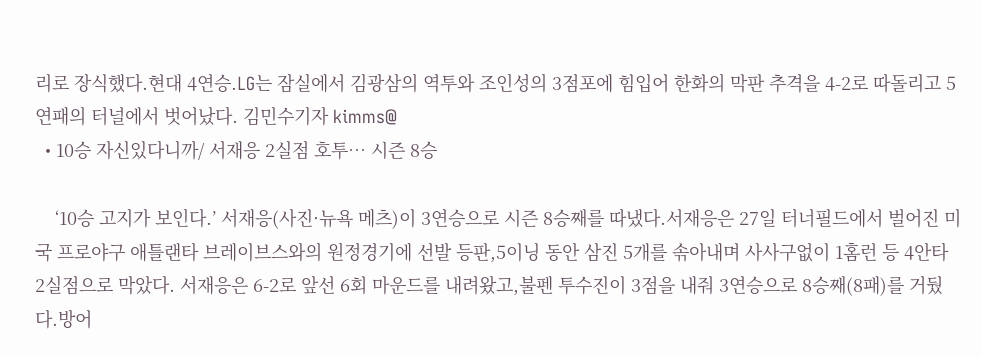리로 장식했다.현대 4연승.LG는 잠실에서 김광삼의 역투와 조인성의 3점포에 힘입어 한화의 막판 추격을 4-2로 따돌리고 5연패의 터널에서 벗어났다. 김민수기자 kimms@
  • 10승 자신있다니까/ 서재응 2실점 호투… 시즌 8승

    ‘10승 고지가 보인다.’ 서재응(사진·뉴욕 메츠)이 3연승으로 시즌 8승째를 따냈다.서재응은 27일 터너필드에서 벌어진 미국 프로야구 애틀랜타 브레이브스와의 원정경기에 선발 등판,5이닝 동안 삼진 5개를 솎아내며 사사구없이 1홈런 등 4안타 2실점으로 막았다. 서재응은 6-2로 앞선 6회 마운드를 내려왔고,불펜 투수진이 3점을 내줘 3연승으로 8승째(8패)를 거뒀다.방어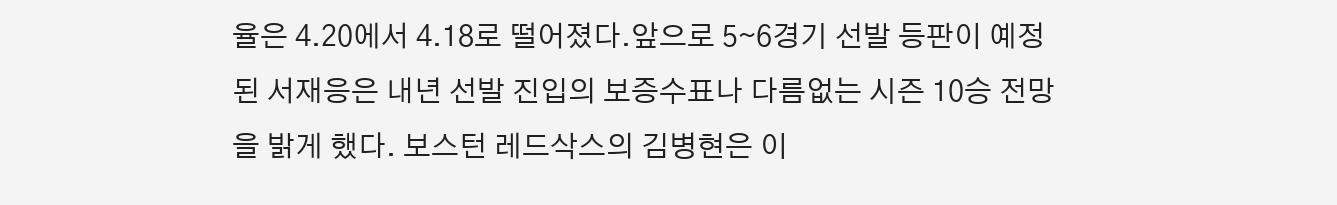율은 4.20에서 4.18로 떨어졌다.앞으로 5∼6경기 선발 등판이 예정된 서재응은 내년 선발 진입의 보증수표나 다름없는 시즌 10승 전망을 밝게 했다. 보스턴 레드삭스의 김병현은 이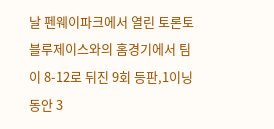날 펜웨이파크에서 열린 토론토 블루제이스와의 홈경기에서 팀이 8-12로 뒤진 9회 등판,1이닝동안 3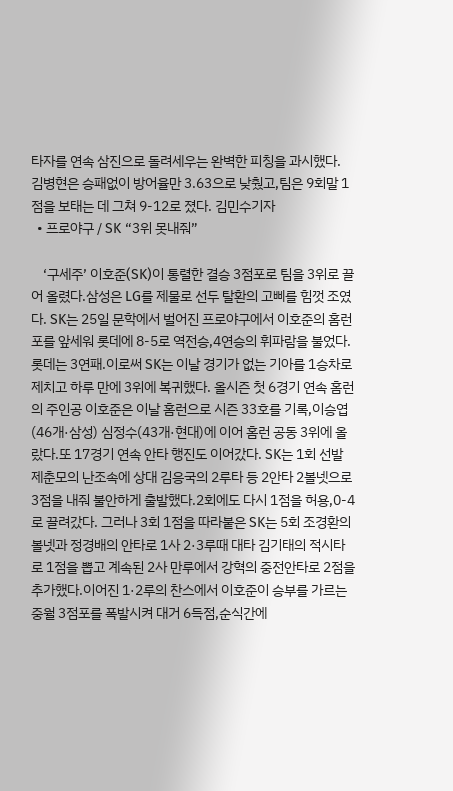타자를 연속 삼진으로 돌려세우는 완벽한 피칭을 과시했다. 김병현은 승패없이 방어율만 3.63으로 낮췄고,팀은 9회말 1점을 보태는 데 그쳐 9-12로 졌다. 김민수기자
  • 프로야구 / SK “3위 못내줘”

    ‘구세주’ 이호준(SK)이 통렬한 결승 3점포로 팀을 3위로 끌어 올렸다.삼성은 LG를 제물로 선두 탈환의 고삐를 힘껏 조였다. SK는 25일 문학에서 벌어진 프로야구에서 이호준의 홈런포를 앞세워 롯데에 8-5로 역전승,4연승의 휘파람을 불었다.롯데는 3연패.이로써 SK는 이날 경기가 없는 기아를 1승차로 제치고 하루 만에 3위에 복귀했다. 올시즌 첫 6경기 연속 홈런의 주인공 이호준은 이날 홈런으로 시즌 33호를 기록,이승엽(46개·삼성) 심정수(43개·현대)에 이어 홈런 공동 3위에 올랐다.또 17경기 연속 안타 행진도 이어갔다. SK는 1회 선발 제춘모의 난조속에 상대 김응국의 2루타 등 2안타 2볼넷으로 3점을 내줘 불안하게 출발했다.2회에도 다시 1점을 허용,0-4로 끌려갔다. 그러나 3회 1점을 따라붙은 SK는 5회 조경환의 볼넷과 정경배의 안타로 1사 2·3루때 대타 김기태의 적시타로 1점을 뽑고 계속된 2사 만루에서 강혁의 중전안타로 2점을 추가했다.이어진 1·2루의 찬스에서 이호준이 승부를 가르는 중월 3점포를 폭발시켜 대거 6득점,순식간에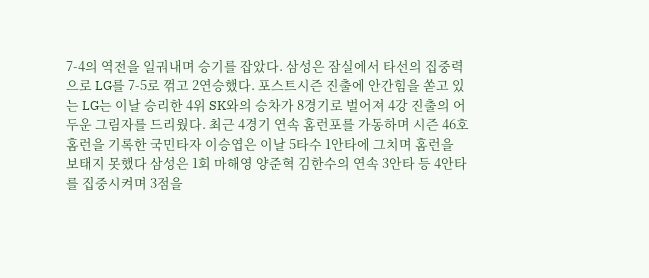7-4의 역전을 일궈내며 승기를 잡았다. 삼성은 잠실에서 타선의 집중력으로 LG를 7-5로 꺾고 2연승했다. 포스트시즌 진출에 안간힘을 쏟고 있는 LG는 이날 승리한 4위 SK와의 승차가 8경기로 벌어져 4강 진출의 어두운 그림자를 드리웠다. 최근 4경기 연속 홈런포를 가동하며 시즌 46호 홈런을 기록한 국민타자 이승엽은 이날 5타수 1안타에 그치며 홈런을 보태지 못했다 삼성은 1회 마해영 양준혁 김한수의 연속 3안타 등 4안타를 집중시켜며 3점을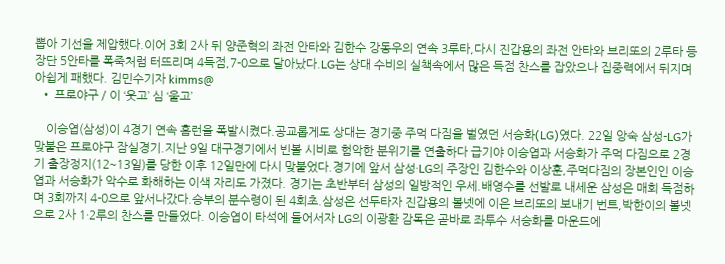뽑아 기선을 제압했다.이어 3회 2사 뒤 양준혁의 좌전 안타와 김한수 강동우의 연속 3루타,다시 진갑용의 좌전 안타와 브리또의 2루타 등 장단 5안타를 폭죽처럼 터뜨리며 4득점,7-0으로 달아났다.LG는 상대 수비의 실책속에서 많은 득점 찬스를 잡았으나 집중력에서 뒤지며 아쉽게 패했다. 김민수기자 kimms@
  • 프로야구 / 이 ‘웃고’ 심 ‘울고’

    이승엽(삼성)이 4경기 연속 홈런을 폭발시켰다.공교롭게도 상대는 경기중 주먹 다짐을 벌였던 서승화(LG)였다. 22일 앙숙 삼성-LG가 맞붙은 프로야구 잠실경기.지난 9일 대구경기에서 빈볼 시비로 험악한 분위기를 연출하다 급기야 이승엽과 서승화가 주먹 다짐으로 2경기 출장정지(12∼13일)를 당한 이후 12일만에 다시 맞붙었다.경기에 앞서 삼성·LG의 주장인 김한수와 이상훈,주먹다짐의 장본인인 이승엽과 서승화가 악수로 화해하는 이색 자리도 가졌다. 경기는 초반부터 삼성의 일방적인 우세.배영수를 선발로 내세운 삼성은 매회 득점하며 3회까지 4-0으로 앞서나갔다.승부의 분수령이 된 4회초.삼성은 선두타자 진갑용의 볼넷에 이은 브리또의 보내기 번트,박한이의 볼넷으로 2사 1·2루의 찬스를 만들었다. 이승엽이 타석에 들어서자 LG의 이광환 감독은 곧바로 좌투수 서승화를 마운드에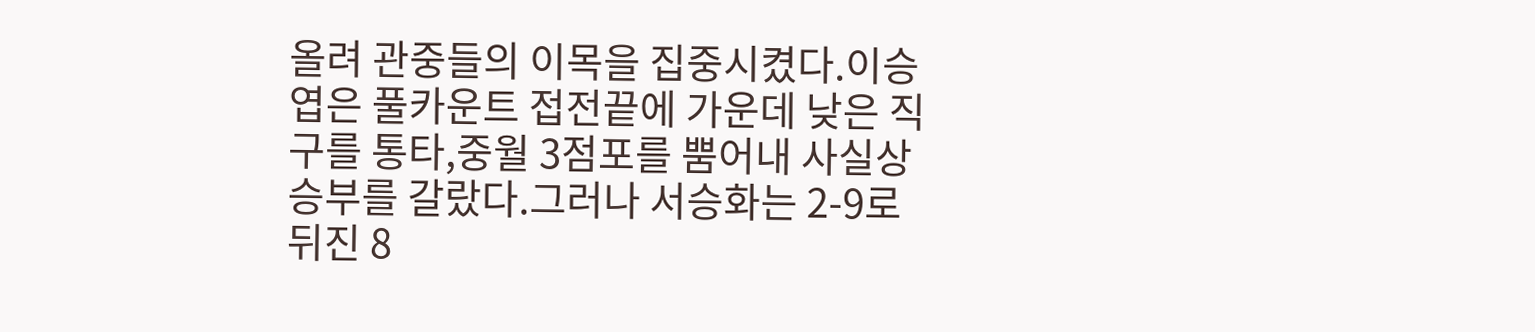올려 관중들의 이목을 집중시켰다.이승엽은 풀카운트 접전끝에 가운데 낮은 직구를 통타,중월 3점포를 뿜어내 사실상 승부를 갈랐다.그러나 서승화는 2-9로 뒤진 8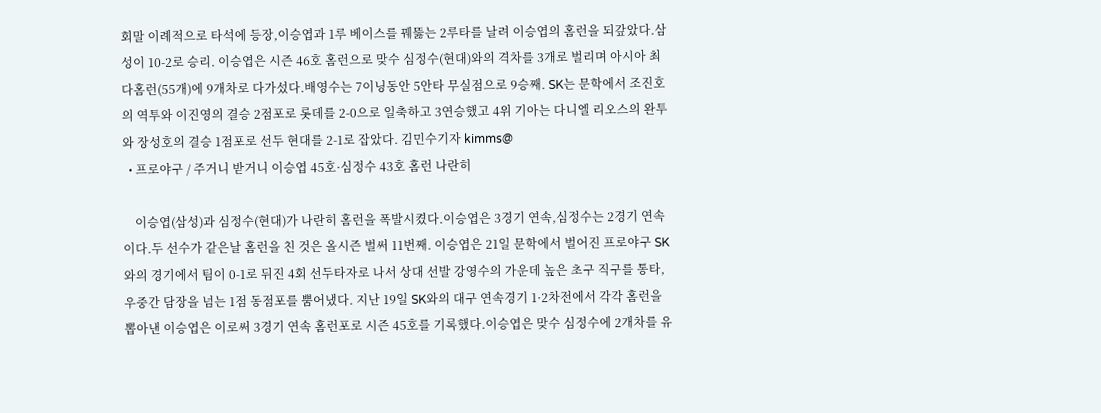회말 이례적으로 타석에 등장,이승엽과 1루 베이스를 꿰뚫는 2루타를 날려 이승엽의 홈런을 되갚았다.삼성이 10-2로 승리. 이승엽은 시즌 46호 홈런으로 맞수 심정수(현대)와의 격차를 3개로 벌리며 아시아 최다홈런(55개)에 9개차로 다가섰다.배영수는 7이닝동안 5안타 무실점으로 9승째. SK는 문학에서 조진호의 역투와 이진영의 결승 2점포로 롯데를 2-0으로 일축하고 3연승했고 4위 기아는 다니엘 리오스의 완투와 장성호의 결승 1점포로 선두 현대를 2-1로 잡았다. 김민수기자 kimms@
  • 프로야구 / 주거니 받거니 이승엽 45호·심정수 43호 홈런 나란히

    이승엽(삼성)과 심정수(현대)가 나란히 홈런을 폭발시켰다.이승엽은 3경기 연속,심정수는 2경기 연속이다.두 선수가 같은날 홈런을 친 것은 올시즌 벌써 11번째. 이승엽은 21일 문학에서 벌어진 프로야구 SK와의 경기에서 팀이 0-1로 뒤진 4회 선두타자로 나서 상대 선발 강영수의 가운데 높은 초구 직구를 통타,우중간 담장을 넘는 1점 동점포를 뿜어냈다. 지난 19일 SK와의 대구 연속경기 1·2차전에서 각각 홈런을 뽑아낸 이승엽은 이로써 3경기 연속 홈런포로 시즌 45호를 기록했다.이승엽은 맞수 심정수에 2개차를 유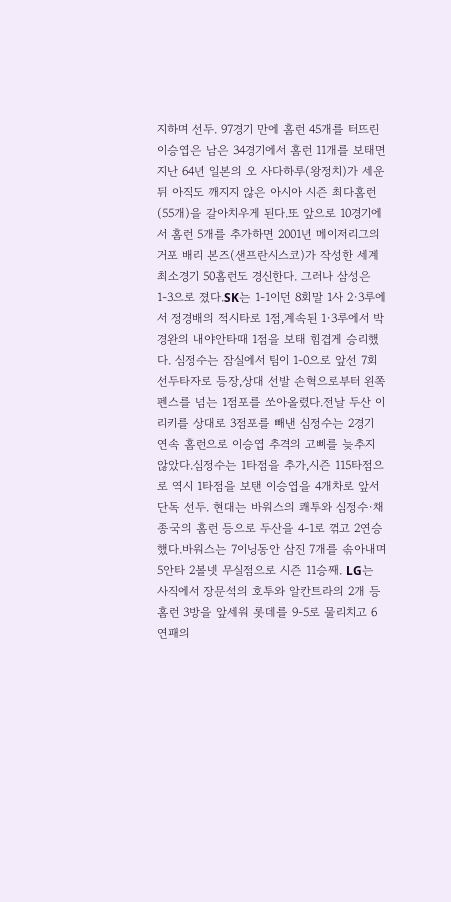지하며 선두. 97경기 만에 홈런 45개를 터뜨린 이승엽은 남은 34경기에서 홈런 11개를 보태면 지난 64년 일본의 오 사다하루(왕정치)가 세운 뒤 아직도 깨지지 않은 아시아 시즌 최다홈런(55개)을 갈아치우게 된다.또 앞으로 10경기에서 홈런 5개를 추가하면 2001년 메이저리그의 거포 배리 본즈(샌프란시스코)가 작성한 세계 최소경기 50홈런도 경신한다. 그러나 삼성은 1-3으로 졌다.SK는 1-1이던 8회말 1사 2·3루에서 정경배의 적시타로 1점,계속된 1·3루에서 박경완의 내야안타때 1점을 보태 힘겹게 승리했다. 심정수는 잠실에서 팀이 1-0으로 앞선 7회 선두타자로 등장,상대 선발 손혁으로부터 왼쪽 펜스를 넘는 1점포를 쏘아올렸다.전날 두산 이리키를 상대로 3점포를 빼낸 심정수는 2경기 연속 홈런으로 이승엽 추격의 고삐를 늦추지 않았다.심정수는 1타점을 추가,시즌 115타점으로 역시 1타점을 보탠 이승엽을 4개차로 앞서 단독 선두. 현대는 바워스의 쾌투와 심정수·채종국의 홈런 등으로 두산을 4-1로 꺾고 2연승했다.바워스는 7이닝동안 삼진 7개를 솎아내며 5안타 2볼넷 무실점으로 시즌 11승째. LG는 사직에서 장문석의 호투와 알칸트라의 2개 등 홈런 3방을 앞세워 롯데를 9-5로 물리치고 6연패의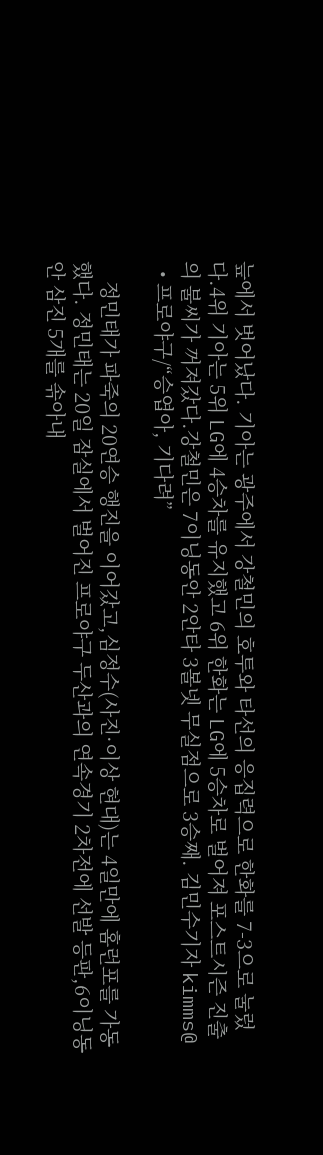늪에서 벗어났다. 기아는 광주에서 강철민의 호투와 타선의 응집력으로 한화를 7-3으로 눌렀다.4위 기아는 5위 LG에 4승차를 유지했고 6위 한화는 LG에 5승차로 벌어져 포스트시즌 진출의 불씨가 꺼져갔다.강철민은 7이닝동안 2안타 3볼넷 무실점으로 3승째. 김민수기자 kimms@
  • 프로야구/“승엽아, 기다려”

    정민태가 파죽의 20연승 행진을 이어갔고,심정수(사진·이상 현대)는 4일만에 홈런포를 가동했다. 정민태는 20일 잠실에서 벌어진 프로야구 두산과의 연속경기 2차전에 선발 등판,6이닝동안 삼진 5개를 솎아내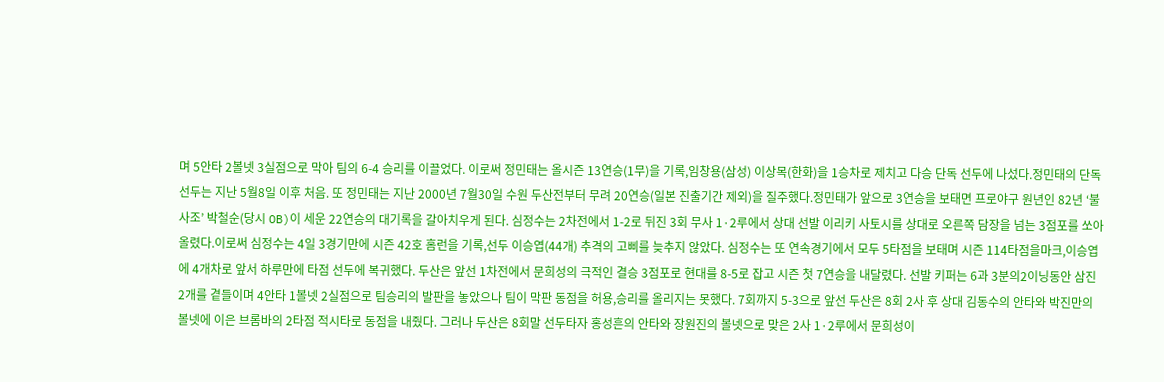며 5안타 2볼넷 3실점으로 막아 팀의 6-4 승리를 이끌었다. 이로써 정민태는 올시즌 13연승(1무)을 기록,임창용(삼성) 이상목(한화)을 1승차로 제치고 다승 단독 선두에 나섰다.정민태의 단독 선두는 지난 5월8일 이후 처음. 또 정민태는 지난 2000년 7월30일 수원 두산전부터 무려 20연승(일본 진출기간 제외)을 질주했다.정민태가 앞으로 3연승을 보태면 프로야구 원년인 82년 ‘불사조’ 박철순(당시 OB)이 세운 22연승의 대기록을 갈아치우게 된다. 심정수는 2차전에서 1-2로 뒤진 3회 무사 1·2루에서 상대 선발 이리키 사토시를 상대로 오른쪽 담장을 넘는 3점포를 쏘아올렸다.이로써 심정수는 4일 3경기만에 시즌 42호 홈런을 기록,선두 이승엽(44개) 추격의 고삐를 늦추지 않았다. 심정수는 또 연속경기에서 모두 5타점을 보태며 시즌 114타점을마크,이승엽에 4개차로 앞서 하루만에 타점 선두에 복귀했다. 두산은 앞선 1차전에서 문희성의 극적인 결승 3점포로 현대를 8-5로 잡고 시즌 첫 7연승을 내달렸다. 선발 키퍼는 6과 3분의2이닝동안 삼진 2개를 곁들이며 4안타 1볼넷 2실점으로 팀승리의 발판을 놓았으나 팀이 막판 동점을 허용,승리를 올리지는 못했다. 7회까지 5-3으로 앞선 두산은 8회 2사 후 상대 김동수의 안타와 박진만의 볼넷에 이은 브롬바의 2타점 적시타로 동점을 내줬다. 그러나 두산은 8회말 선두타자 홍성흔의 안타와 장원진의 볼넷으로 맞은 2사 1·2루에서 문희성이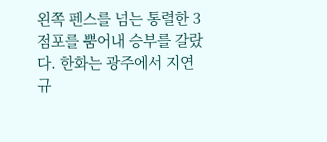왼쪽 펜스를 넘는 통렬한 3점포를 뿜어내 승부를 갈랐다. 한화는 광주에서 지연규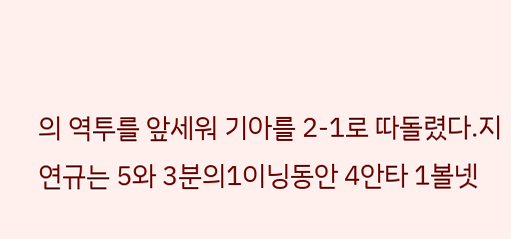의 역투를 앞세워 기아를 2-1로 따돌렸다.지연규는 5와 3분의1이닝동안 4안타 1볼넷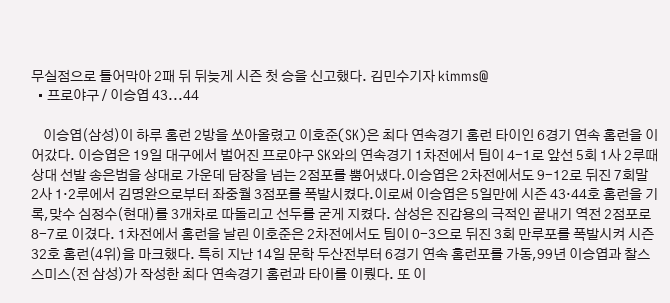무실점으로 틀어막아 2패 뒤 뒤늦게 시즌 첫 승을 신고했다. 김민수기자 kimms@
  • 프로야구 / 이승엽 43...44

    이승엽(삼성)이 하루 홈런 2방을 쏘아올렸고 이호준(SK)은 최다 연속경기 홈런 타이인 6경기 연속 홈런을 이어갔다. 이승엽은 19일 대구에서 벌어진 프로야구 SK와의 연속경기 1차전에서 팀이 4-1로 앞선 5회 1사 2루때 상대 선발 송은범을 상대로 가운데 담장을 넘는 2점포를 뿜어냈다.이승엽은 2차전에서도 9-12로 뒤진 7회말 2사 1·2루에서 김명완으로부터 좌중월 3점포를 폭발시켰다.이로써 이승엽은 5일만에 시즌 43·44호 홈런을 기록,맞수 심정수(현대)를 3개차로 따돌리고 선두를 굳게 지켰다. 삼성은 진갑용의 극적인 끝내기 역전 2점포로 8-7로 이겼다. 1차전에서 홈런을 날린 이호준은 2차전에서도 팀이 0-3으로 뒤진 3회 만루포를 폭발시켜 시즌 32호 홈런(4위)을 마크했다. 특히 지난 14일 문학 두산전부터 6경기 연속 홈런포를 가동,99년 이승엽과 찰스 스미스(전 삼성)가 작성한 최다 연속경기 홈런과 타이를 이뤘다. 또 이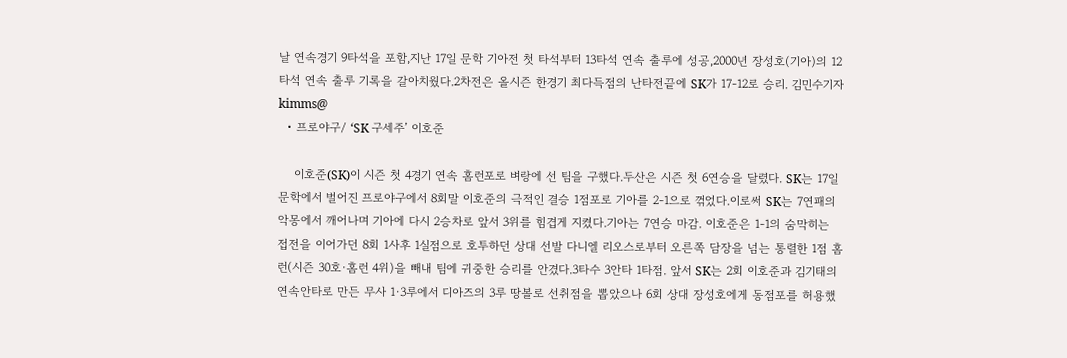날 연속경기 9타석을 포함,지난 17일 문학 기아전 첫 타석부터 13타석 연속 출루에 성공,2000년 장성호(기아)의 12타석 연속 출루 기록을 갈아치웠다.2차전은 올시즌 한경기 최다득점의 난타전끝에 SK가 17-12로 승리. 김민수기자 kimms@
  • 프로야구/ ‘SK 구세주’ 이호준

    이호준(SK)이 시즌 첫 4경기 연속 홈런포로 벼랑에 선 팀을 구했다.두산은 시즌 첫 6연승을 달렸다. SK는 17일 문학에서 벌어진 프로야구에서 8회말 이호준의 극적인 결승 1점포로 기아를 2-1으로 꺾었다.이로써 SK는 7연패의 악몽에서 깨어나며 기아에 다시 2승차로 앞서 3위를 힘겹게 지켰다.기아는 7연승 마감. 이호준은 1-1의 숨막히는 접전을 이어가던 8회 1사후 1실점으로 호투하던 상대 선발 다니엘 리오스로부터 오른쪽 담장을 넘는 통렬한 1점 홈런(시즌 30호·홈런 4위)을 빼내 팀에 귀중한 승리를 안겼다.3타수 3안타 1타점. 앞서 SK는 2회 이호준과 김기태의 연속안타로 만든 무사 1·3루에서 디아즈의 3루 땅볼로 선취점을 뽑았으나 6회 상대 장성호에게 동점포를 허용했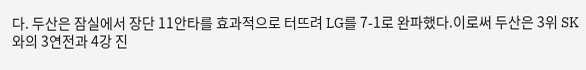다. 두산은 잠실에서 장단 11안타를 효과적으로 터뜨려 LG를 7-1로 완파했다.이로써 두산은 3위 SK와의 3연전과 4강 진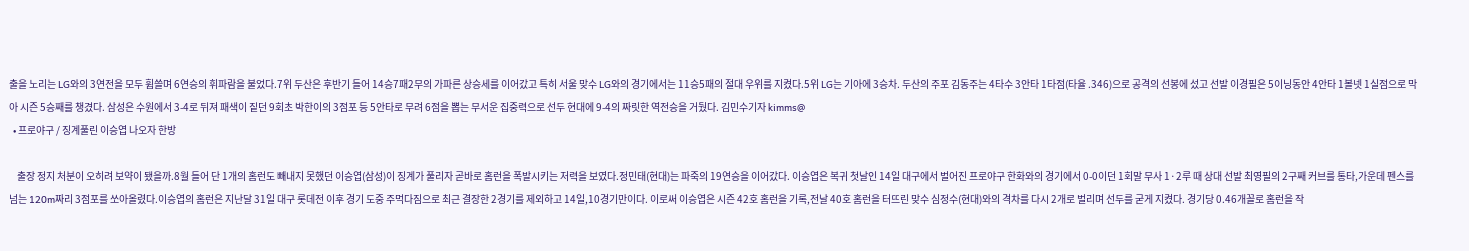출을 노리는 LG와의 3연전을 모두 휩쓸며 6연승의 휘파람을 불었다.7위 두산은 후반기 들어 14승7패2무의 가파른 상승세를 이어갔고 특히 서울 맞수 LG와의 경기에서는 11승5패의 절대 우위를 지켰다.5위 LG는 기아에 3승차. 두산의 주포 김동주는 4타수 3안타 1타점(타율 .346)으로 공격의 선봉에 섰고 선발 이경필은 5이닝동안 4안타 1볼넷 1실점으로 막아 시즌 5승째를 챙겼다. 삼성은 수원에서 3-4로 뒤져 패색이 짙던 9회초 박한이의 3점포 등 5안타로 무려 6점을 뽑는 무서운 집중력으로 선두 현대에 9-4의 짜릿한 역전승을 거뒀다. 김민수기자 kimms@
  • 프로야구 / 징계풀린 이승엽 나오자 한방

    출장 정지 처분이 오히려 보약이 됐을까.8월 들어 단 1개의 홈런도 빼내지 못했던 이승엽(삼성)이 징계가 풀리자 곧바로 홈런을 폭발시키는 저력을 보였다.정민태(현대)는 파죽의 19연승을 이어갔다. 이승엽은 복귀 첫날인 14일 대구에서 벌어진 프로야구 한화와의 경기에서 0-0이던 1회말 무사 1·2루 때 상대 선발 최영필의 2구째 커브를 통타,가운데 펜스를 넘는 120m짜리 3점포를 쏘아올렸다.이승엽의 홈런은 지난달 31일 대구 롯데전 이후 경기 도중 주먹다짐으로 최근 결장한 2경기를 제외하고 14일,10경기만이다. 이로써 이승엽은 시즌 42호 홈런을 기록,전날 40호 홈런을 터뜨린 맞수 심정수(현대)와의 격차를 다시 2개로 벌리며 선두를 굳게 지켰다. 경기당 0.46개꼴로 홈런을 작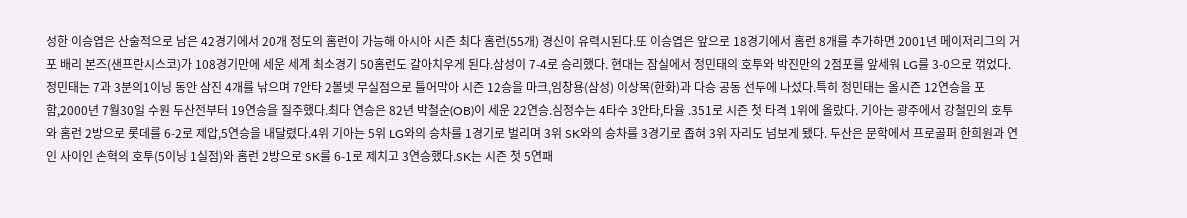성한 이승엽은 산술적으로 남은 42경기에서 20개 정도의 홈런이 가능해 아시아 시즌 최다 홈런(55개) 경신이 유력시된다.또 이승엽은 앞으로 18경기에서 홈런 8개를 추가하면 2001년 메이저리그의 거포 배리 본즈(샌프란시스코)가 108경기만에 세운 세계 최소경기 50홈런도 갈아치우게 된다.삼성이 7-4로 승리했다. 현대는 잠실에서 정민태의 호투와 박진만의 2점포를 앞세워 LG를 3-0으로 꺾었다. 정민태는 7과 3분의1이닝 동안 삼진 4개를 낚으며 7안타 2볼넷 무실점으로 틀어막아 시즌 12승을 마크,임창용(삼성) 이상목(한화)과 다승 공동 선두에 나섰다.특히 정민태는 올시즌 12연승을 포함,2000년 7월30일 수원 두산전부터 19연승을 질주했다.최다 연승은 82년 박철순(OB)이 세운 22연승.심정수는 4타수 3안타,타율 .351로 시즌 첫 타격 1위에 올랐다. 기아는 광주에서 강철민의 호투와 홈런 2방으로 롯데를 6-2로 제압,5연승을 내달렸다.4위 기아는 5위 LG와의 승차를 1경기로 벌리며 3위 SK와의 승차를 3경기로 좁혀 3위 자리도 넘보게 됐다. 두산은 문학에서 프로골퍼 한희원과 연인 사이인 손혁의 호투(5이닝 1실점)와 홈런 2방으로 SK를 6-1로 제치고 3연승했다.SK는 시즌 첫 5연패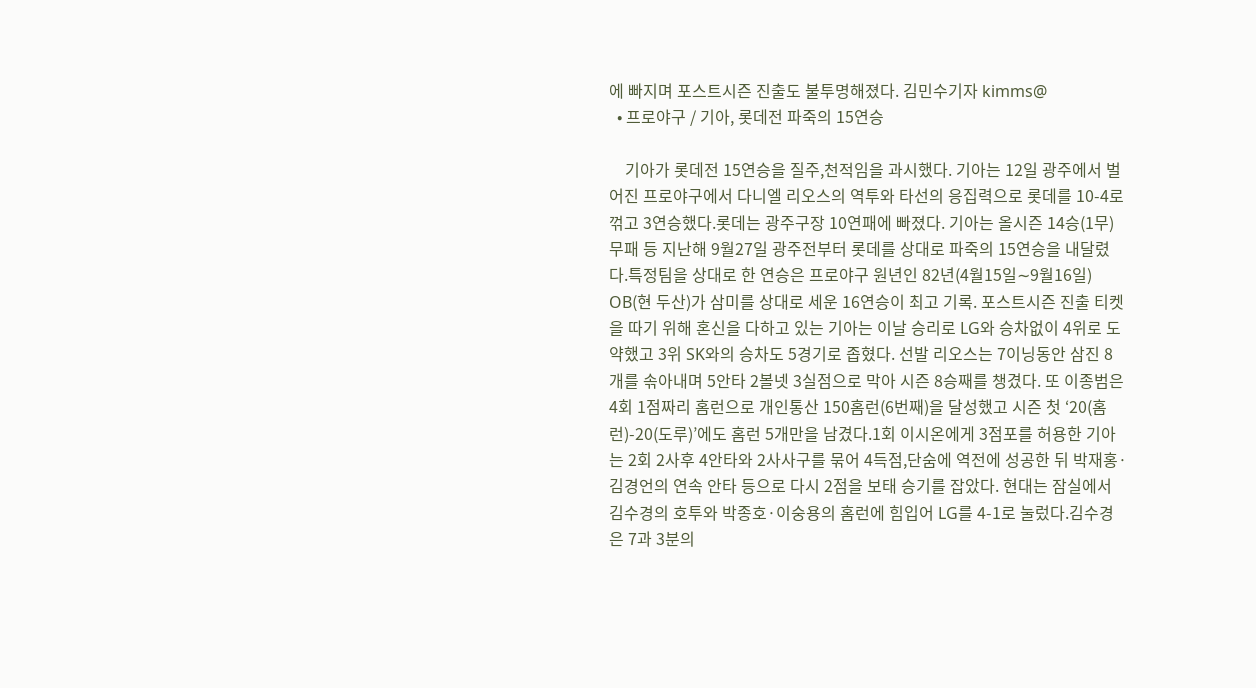에 빠지며 포스트시즌 진출도 불투명해졌다. 김민수기자 kimms@
  • 프로야구 / 기아, 롯데전 파죽의 15연승

    기아가 롯데전 15연승을 질주,천적임을 과시했다. 기아는 12일 광주에서 벌어진 프로야구에서 다니엘 리오스의 역투와 타선의 응집력으로 롯데를 10-4로 꺾고 3연승했다.롯데는 광주구장 10연패에 빠졌다. 기아는 올시즌 14승(1무) 무패 등 지난해 9월27일 광주전부터 롯데를 상대로 파죽의 15연승을 내달렸다.특정팀을 상대로 한 연승은 프로야구 원년인 82년(4월15일∼9월16일) OB(현 두산)가 삼미를 상대로 세운 16연승이 최고 기록. 포스트시즌 진출 티켓을 따기 위해 혼신을 다하고 있는 기아는 이날 승리로 LG와 승차없이 4위로 도약했고 3위 SK와의 승차도 5경기로 좁혔다. 선발 리오스는 7이닝동안 삼진 8개를 솎아내며 5안타 2볼넷 3실점으로 막아 시즌 8승째를 챙겼다. 또 이종범은 4회 1점짜리 홈런으로 개인통산 150홈런(6번째)을 달성했고 시즌 첫 ‘20(홈런)-20(도루)’에도 홈런 5개만을 남겼다.1회 이시온에게 3점포를 허용한 기아는 2회 2사후 4안타와 2사사구를 묶어 4득점,단숨에 역전에 성공한 뒤 박재홍·김경언의 연속 안타 등으로 다시 2점을 보태 승기를 잡았다. 현대는 잠실에서 김수경의 호투와 박종호·이숭용의 홈런에 힘입어 LG를 4-1로 눌렀다.김수경은 7과 3분의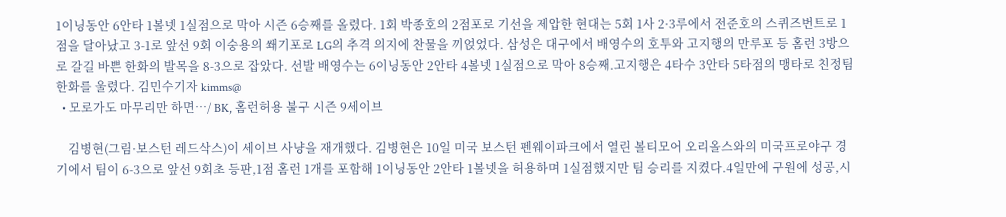1이닝동안 6안타 1볼넷 1실점으로 막아 시즌 6승째를 올렸다. 1회 박종호의 2점포로 기선을 제압한 현대는 5회 1사 2·3루에서 전준호의 스퀴즈번트로 1점을 달아났고 3-1로 앞선 9회 이숭용의 쐐기포로 LG의 추격 의지에 찬물을 끼얹었다. 삼성은 대구에서 배영수의 호투와 고지행의 만루포 등 홈런 3방으로 갈길 바쁜 한화의 발목을 8-3으로 잡았다. 선발 배영수는 6이닝동안 2안타 4볼넷 1실점으로 막아 8승째.고지행은 4타수 3안타 5타점의 맹타로 친정팀 한화를 울렸다. 김민수기자 kimms@
  • 모로가도 마무리만 하면…/ BK, 홈런허용 불구 시즌 9세이브

    김병현(그림·보스턴 레드삭스)이 세이브 사냥을 재개했다. 김병현은 10일 미국 보스턴 펜웨이파크에서 열린 볼티모어 오리올스와의 미국프로야구 경기에서 팀이 6-3으로 앞선 9회초 등판,1점 홈런 1개를 포함해 1이닝동안 2안타 1볼넷을 허용하며 1실점했지만 팀 승리를 지켰다.4일만에 구원에 성공,시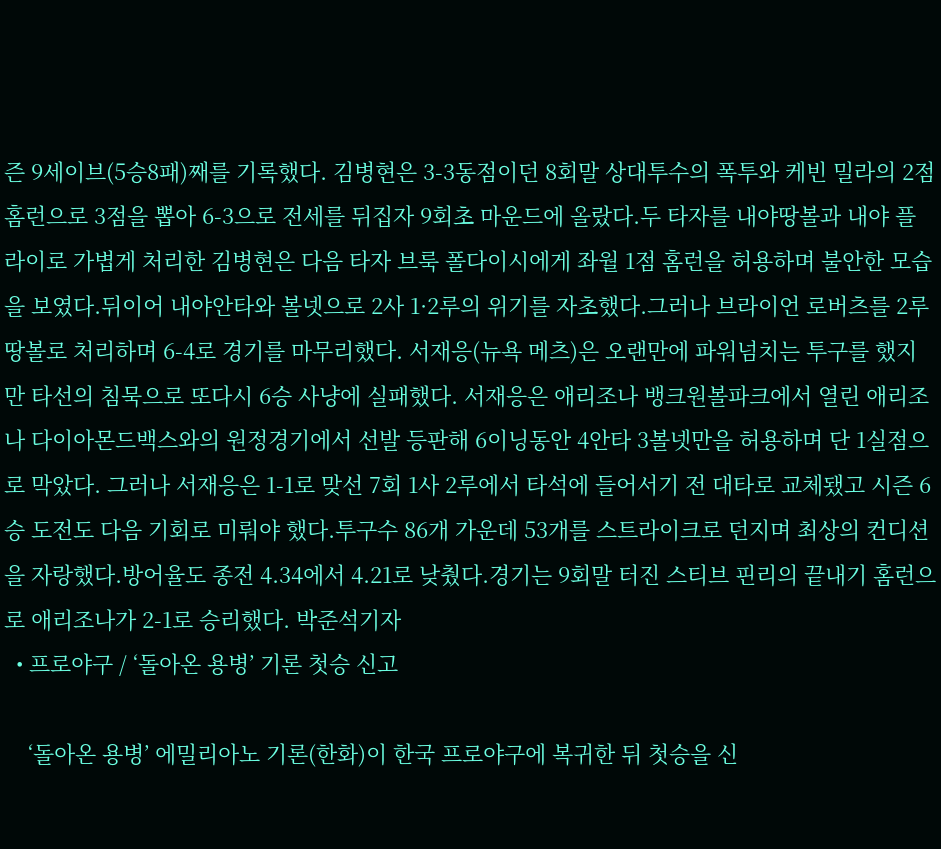즌 9세이브(5승8패)째를 기록했다. 김병현은 3-3동점이던 8회말 상대투수의 폭투와 케빈 밀라의 2점 홈런으로 3점을 뽑아 6-3으로 전세를 뒤집자 9회초 마운드에 올랐다.두 타자를 내야땅볼과 내야 플라이로 가볍게 처리한 김병현은 다음 타자 브룩 폴다이시에게 좌월 1점 홈런을 허용하며 불안한 모습을 보였다.뒤이어 내야안타와 볼넷으로 2사 1·2루의 위기를 자초했다.그러나 브라이언 로버츠를 2루 땅볼로 처리하며 6-4로 경기를 마무리했다. 서재응(뉴욕 메츠)은 오랜만에 파워넘치는 투구를 했지만 타선의 침묵으로 또다시 6승 사냥에 실패했다. 서재응은 애리조나 뱅크원볼파크에서 열린 애리조나 다이아몬드백스와의 원정경기에서 선발 등판해 6이닝동안 4안타 3볼넷만을 허용하며 단 1실점으로 막았다. 그러나 서재응은 1-1로 맞선 7회 1사 2루에서 타석에 들어서기 전 대타로 교체됐고 시즌 6승 도전도 다음 기회로 미뤄야 했다.투구수 86개 가운데 53개를 스트라이크로 던지며 최상의 컨디션을 자랑했다.방어율도 종전 4.34에서 4.21로 낮췄다.경기는 9회말 터진 스티브 핀리의 끝내기 홈런으로 애리조나가 2-1로 승리했다. 박준석기자
  • 프로야구 / ‘돌아온 용병’ 기론 첫승 신고

    ‘돌아온 용병’ 에밀리아노 기론(한화)이 한국 프로야구에 복귀한 뒤 첫승을 신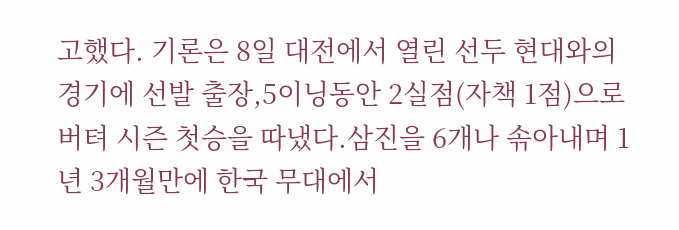고했다. 기론은 8일 대전에서 열린 선두 현대와의 경기에 선발 출장,5이닝동안 2실점(자책 1점)으로 버텨 시즌 첫승을 따냈다.삼진을 6개나 솎아내며 1년 3개월만에 한국 무대에서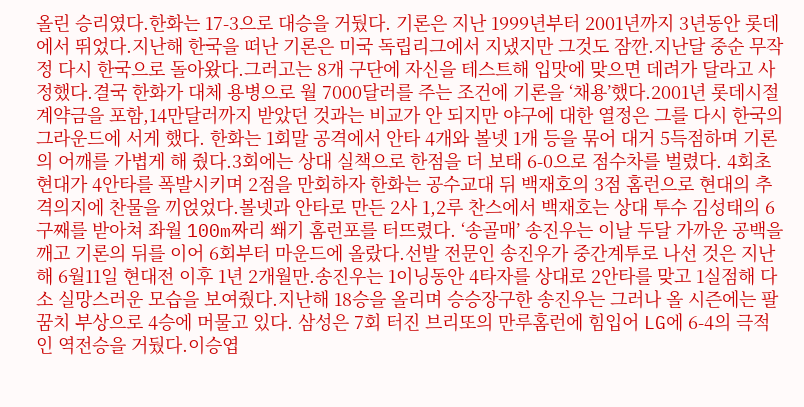올린 승리였다.한화는 17-3으로 대승을 거뒀다. 기론은 지난 1999년부터 2001년까지 3년동안 롯데에서 뛰었다.지난해 한국을 떠난 기론은 미국 독립리그에서 지냈지만 그것도 잠깐.지난달 중순 무작정 다시 한국으로 돌아왔다.그러고는 8개 구단에 자신을 테스트해 입맛에 맞으면 데려가 달라고 사정했다.결국 한화가 대체 용병으로 월 7000달러를 주는 조건에 기론을 ‘채용’했다.2001년 롯데시절 계약금을 포함,14만달러까지 받았던 것과는 비교가 안 되지만 야구에 대한 열정은 그를 다시 한국의 그라운드에 서게 했다. 한화는 1회말 공격에서 안타 4개와 볼넷 1개 등을 묶어 대거 5득점하며 기론의 어깨를 가볍게 해 줬다.3회에는 상대 실책으로 한점을 더 보태 6-0으로 점수차를 벌렸다. 4회초 현대가 4안타를 폭발시키며 2점을 만회하자 한화는 공수교대 뒤 백재호의 3점 홈런으로 현대의 추격의지에 찬물을 끼얹었다.볼넷과 안타로 만든 2사 1,2루 찬스에서 백재호는 상대 투수 김성태의 6구째를 받아쳐 좌월 100m짜리 쐐기 홈런포를 터뜨렸다. ‘송골매’ 송진우는 이날 두달 가까운 공백을 깨고 기론의 뒤를 이어 6회부터 마운드에 올랐다.선발 전문인 송진우가 중간계투로 나선 것은 지난해 6월11일 현대전 이후 1년 2개월만.송진우는 1이닝동안 4타자를 상대로 2안타를 맞고 1실점해 다소 실망스러운 모습을 보여줬다.지난해 18승을 올리며 승승장구한 송진우는 그러나 올 시즌에는 팔꿈치 부상으로 4승에 머물고 있다. 삼성은 7회 터진 브리또의 만루홈런에 힘입어 LG에 6-4의 극적인 역전승을 거뒀다.이승엽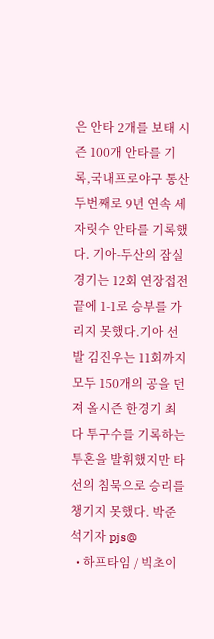은 안타 2개를 보태 시즌 100개 안타를 기록,국내프로야구 통산 두번째로 9년 연속 세자릿수 안타를 기록했다. 기아-두산의 잠실경기는 12회 연장접전 끝에 1-1로 승부를 가리지 못했다.기아 선발 김진우는 11회까지 모두 150개의 공을 던져 올시즌 한경기 최다 투구수를 기록하는 투혼을 발휘했지만 타선의 침묵으로 승리를 챙기지 못했다. 박준석기자 pjs@
  • 하프타임 / 빅초이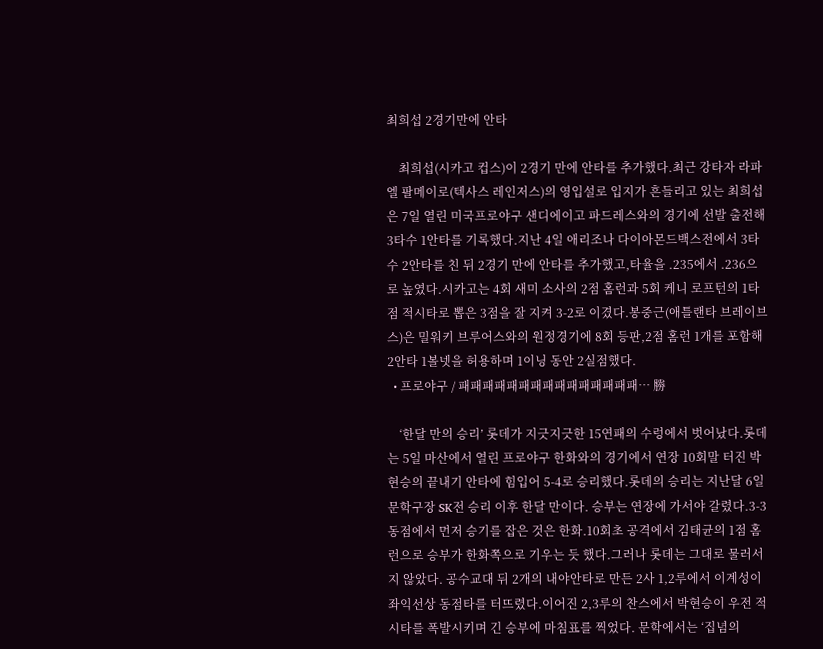최희섭 2경기만에 안타

    최희섭(시카고 컵스)이 2경기 만에 안타를 추가했다.최근 강타자 라파엘 팔메이로(텍사스 레인저스)의 영입설로 입지가 흔들리고 있는 최희섭은 7일 열린 미국프로야구 샌디에이고 파드레스와의 경기에 선발 출전해 3타수 1안타를 기록했다.지난 4일 애리조나 다이아몬드백스전에서 3타수 2안타를 친 뒤 2경기 만에 안타를 추가했고,타율을 .235에서 .236으로 높였다.시카고는 4회 새미 소사의 2점 홈런과 5회 케니 로프턴의 1타점 적시타로 뽑은 3점을 잘 지켜 3-2로 이겼다.봉중근(애틀랜타 브레이브스)은 밀워키 브루어스와의 원정경기에 8회 등판,2점 홈런 1개를 포함해 2안타 1볼넷을 허용하며 1이닝 동안 2실점했다.
  • 프로야구 / 패패패패패패패패패패패패패패패… 勝

    ‘한달 만의 승리’ 롯데가 지긋지긋한 15연패의 수렁에서 벗어났다.롯데는 5일 마산에서 열린 프로야구 한화와의 경기에서 연장 10회말 터진 박현승의 끝내기 안타에 힘입어 5-4로 승리했다.롯데의 승리는 지난달 6일 문학구장 SK전 승리 이후 한달 만이다. 승부는 연장에 가서야 갈렸다.3-3 동점에서 먼저 승기를 잡은 것은 한화.10회초 공격에서 김태균의 1점 홈런으로 승부가 한화쪽으로 기우는 듯 했다.그러나 롯데는 그대로 물러서지 않았다. 공수교대 뒤 2개의 내야안타로 만든 2사 1,2루에서 이계성이 좌익선상 동점타를 터뜨렸다.이어진 2,3루의 찬스에서 박현승이 우전 적시타를 폭발시키며 긴 승부에 마침표를 찍었다. 문학에서는 ‘집념의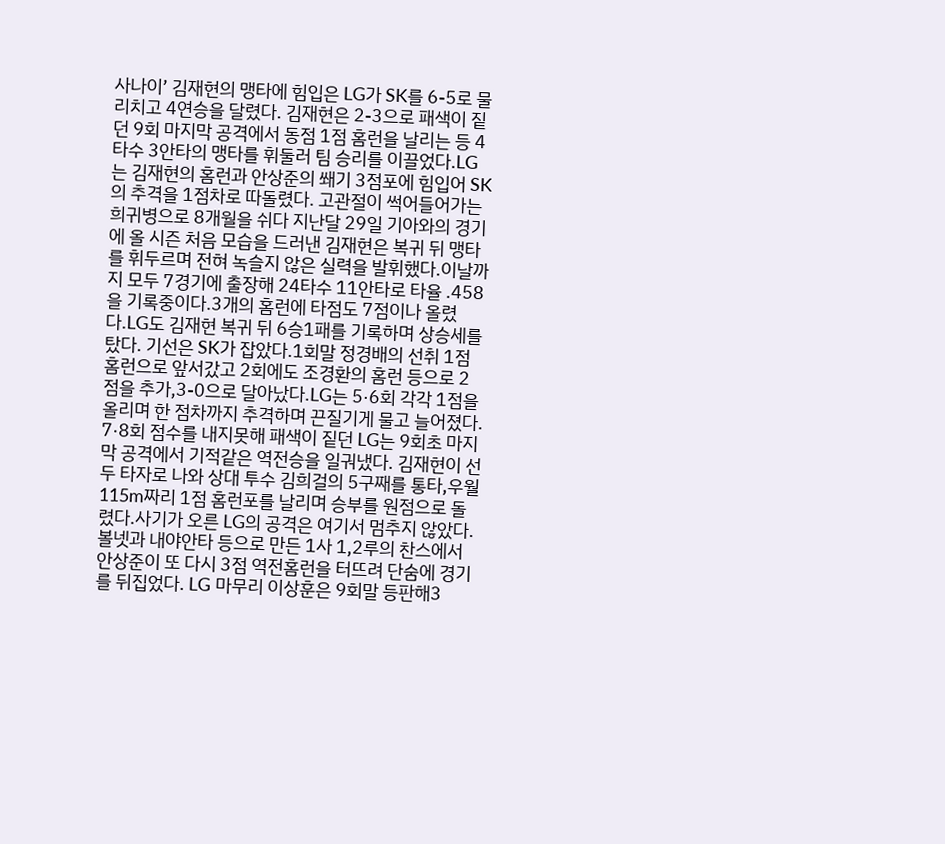사나이’ 김재현의 맹타에 힘입은 LG가 SK를 6-5로 물리치고 4연승을 달렸다. 김재현은 2-3으로 패색이 짙던 9회 마지막 공격에서 동점 1점 홈런을 날리는 등 4타수 3안타의 맹타를 휘둘러 팀 승리를 이끌었다.LG는 김재현의 홈런과 안상준의 쐐기 3점포에 힘입어 SK의 추격을 1점차로 따돌렸다. 고관절이 썩어들어가는 희귀병으로 8개월을 쉬다 지난달 29일 기아와의 경기에 올 시즌 처음 모습을 드러낸 김재현은 복귀 뒤 맹타를 휘두르며 전혀 녹슬지 않은 실력을 발휘했다.이날까지 모두 7경기에 출장해 24타수 11안타로 타율 .458을 기록중이다.3개의 홈런에 타점도 7점이나 올렸다.LG도 김재현 복귀 뒤 6승1패를 기록하며 상승세를 탔다. 기선은 SK가 잡았다.1회말 정경배의 선취 1점 홈런으로 앞서갔고 2회에도 조경환의 홈런 등으로 2점을 추가,3-0으로 달아났다.LG는 5·6회 각각 1점을 올리며 한 점차까지 추격하며 끈질기게 물고 늘어졌다. 7·8회 점수를 내지못해 패색이 짙던 LG는 9회초 마지막 공격에서 기적같은 역전승을 일궈냈다. 김재현이 선두 타자로 나와 상대 투수 김희걸의 5구째를 통타,우월 115m짜리 1점 홈런포를 날리며 승부를 원점으로 돌렸다.사기가 오른 LG의 공격은 여기서 멈추지 않았다.볼넷과 내야안타 등으로 만든 1사 1,2루의 찬스에서 안상준이 또 다시 3점 역전홈런을 터뜨려 단숨에 경기를 뒤집었다. LG 마무리 이상훈은 9회말 등판해3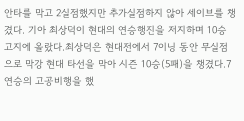안타를 막고 2실점했지만 추가실점하지 않아 세이브를 챙겼다. 기아 최상덕이 현대의 연승행진을 저지하며 10승 고지에 올랐다.최상덕은 현대전에서 7이닝 동안 무실점으로 막강 현대 타선을 막아 시즌 10승(5패)을 챙겼다.7연승의 고공비행을 했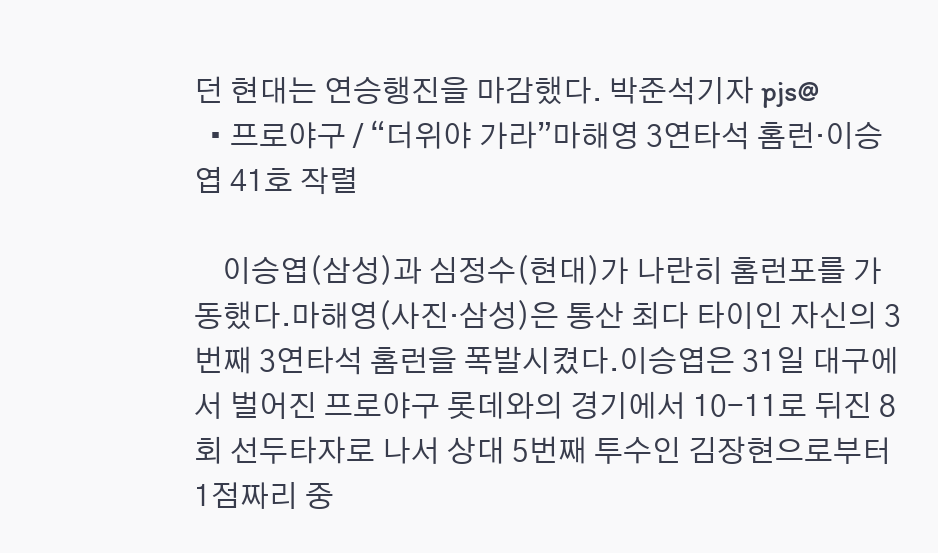던 현대는 연승행진을 마감했다. 박준석기자 pjs@
  • 프로야구 / “더위야 가라”마해영 3연타석 홈런·이승엽 41호 작렬

    이승엽(삼성)과 심정수(현대)가 나란히 홈런포를 가동했다.마해영(사진·삼성)은 통산 최다 타이인 자신의 3번째 3연타석 홈런을 폭발시켰다.이승엽은 31일 대구에서 벌어진 프로야구 롯데와의 경기에서 10-11로 뒤진 8회 선두타자로 나서 상대 5번째 투수인 김장현으로부터 1점짜리 중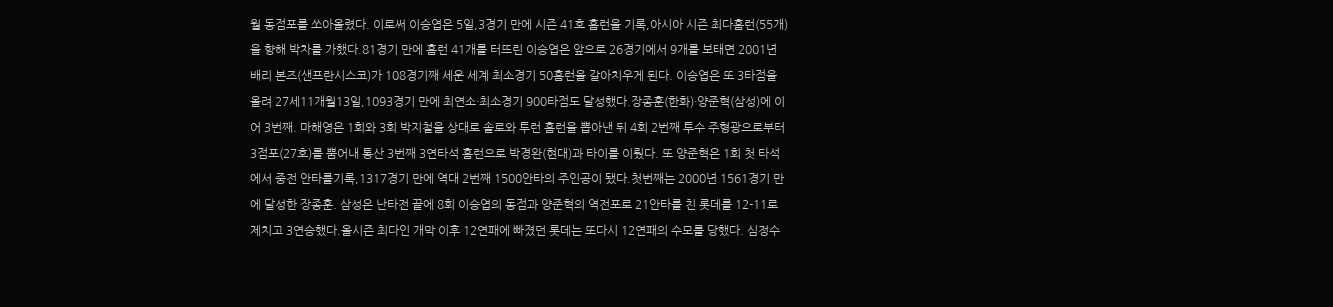월 동점포를 쏘아올렸다. 이로써 이승엽은 5일,3경기 만에 시즌 41호 홈런을 기록,아시아 시즌 최다홈런(55개)을 향해 박차를 가했다.81경기 만에 홈런 41개를 터뜨린 이승엽은 앞으로 26경기에서 9개를 보태면 2001년 배리 본즈(샌프란시스코)가 108경기째 세운 세계 최소경기 50홈런을 갈아치우게 된다. 이승엽은 또 3타점을 올려 27세11개월13일,1093경기 만에 최연소·최소경기 900타점도 달성했다.장종훈(한화)·양준혁(삼성)에 이어 3번째. 마해영은 1회와 3회 박지철을 상대로 솔로와 투런 홈런을 뽑아낸 뒤 4회 2번째 투수 주형광으로부터 3점포(27호)를 뿜어내 통산 3번째 3연타석 홈런으로 박경완(현대)과 타이를 이뤘다. 또 양준혁은 1회 첫 타석에서 중전 안타를기록,1317경기 만에 역대 2번째 1500안타의 주인공이 됐다.첫번째는 2000년 1561경기 만에 달성한 장종훈. 삼성은 난타전 끝에 8회 이승엽의 동점과 양준혁의 역전포로 21안타를 친 롯데를 12-11로 제치고 3연승했다.올시즌 최다인 개막 이후 12연패에 빠졌던 롯데는 또다시 12연패의 수모를 당했다. 심정수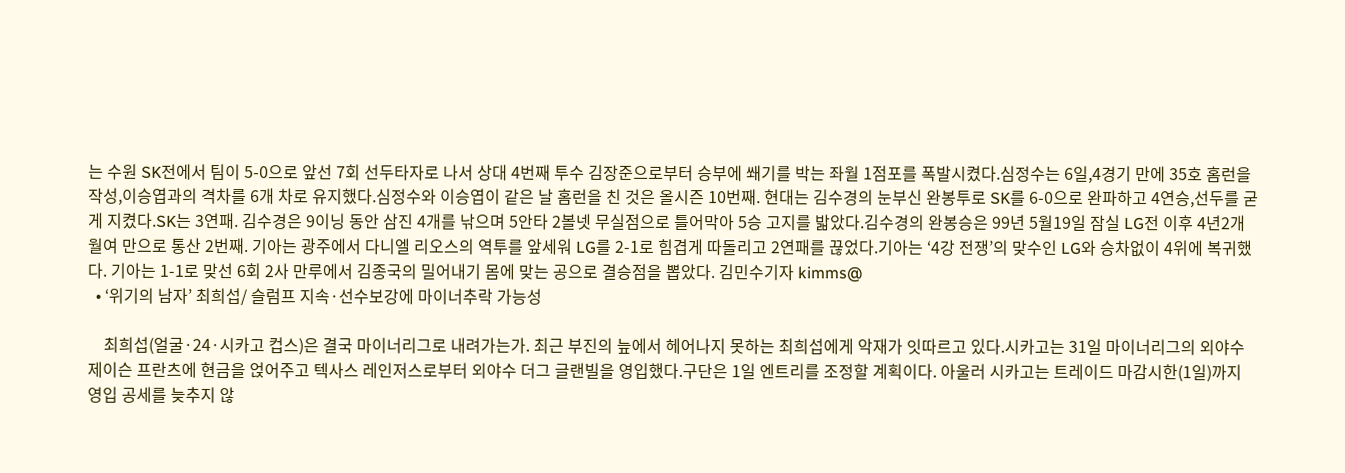는 수원 SK전에서 팀이 5-0으로 앞선 7회 선두타자로 나서 상대 4번째 투수 김장준으로부터 승부에 쐐기를 박는 좌월 1점포를 폭발시켰다.심정수는 6일,4경기 만에 35호 홈런을 작성,이승엽과의 격차를 6개 차로 유지했다.심정수와 이승엽이 같은 날 홈런을 친 것은 올시즌 10번째. 현대는 김수경의 눈부신 완봉투로 SK를 6-0으로 완파하고 4연승,선두를 굳게 지켰다.SK는 3연패. 김수경은 9이닝 동안 삼진 4개를 낚으며 5안타 2볼넷 무실점으로 틀어막아 5승 고지를 밟았다.김수경의 완봉승은 99년 5월19일 잠실 LG전 이후 4년2개월여 만으로 통산 2번째. 기아는 광주에서 다니엘 리오스의 역투를 앞세워 LG를 2-1로 힘겹게 따돌리고 2연패를 끊었다.기아는 ‘4강 전쟁’의 맞수인 LG와 승차없이 4위에 복귀했다. 기아는 1-1로 맞선 6회 2사 만루에서 김종국의 밀어내기 몸에 맞는 공으로 결승점을 뽑았다. 김민수기자 kimms@
  • ‘위기의 남자’ 최희섭/ 슬럼프 지속·선수보강에 마이너추락 가능성

    최희섭(얼굴·24·시카고 컵스)은 결국 마이너리그로 내려가는가. 최근 부진의 늪에서 헤어나지 못하는 최희섭에게 악재가 잇따르고 있다.시카고는 31일 마이너리그의 외야수 제이슨 프란츠에 현금을 얹어주고 텍사스 레인저스로부터 외야수 더그 글랜빌을 영입했다.구단은 1일 엔트리를 조정할 계획이다. 아울러 시카고는 트레이드 마감시한(1일)까지 영입 공세를 늦추지 않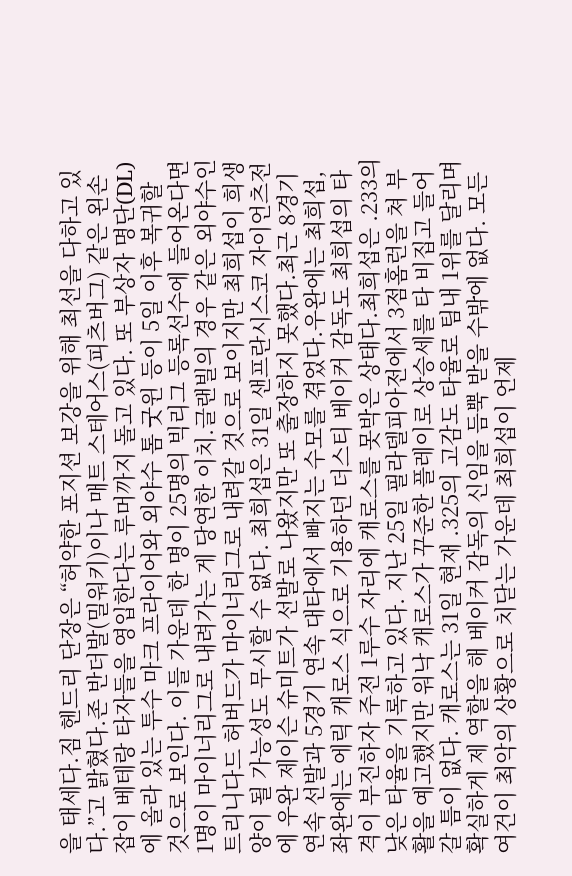을 태세다.짐 헨드리 단장은 “허약한 포지션 보강을 위해 최선을 다하고 있다.”고 밝혔다.존 반더발(밀워키)이나 매트 스테어스(피츠버그) 같은 왼손잡이 베테랑 타자들을 영입한다는 루머까지 돌고 있다. 또 부상자 명단(DL)에 올라 있는 투수 마크 프라이어와 외야수 톰 굿윈 등이 5일 이후 복귀할 것으로 보인다. 이들 가운데 한 명이 25명의 빅리그 등록선수에 들어온다면 1명이 마이너리그로 내려가는 게 당연한 이치.글랜빌의 경우 같은 외야수인 트리니다드 허버드가 마이너리그로 내려갈 것으로 보이지만 최희섭이 희생양이 될 가능성도 무시할 수 없다. 최희섭은 31일 샌프란시스코 자이언츠전에 우완 제이슨 슈미트가 선발로 나왔지만 또 출장하지 못했다.최근 8경기 연속 선발과 5경기 연속 대타에서 빠지는 수모를 겪었다.우완에는 최희섭,좌완에는 에릭 캐로스 식으로 기용하던 더스티 베이커 감독도 최희섭의 타격이 부진하자 주전 1루수 자리에 캐로스를 못박은 상태다.최희섭은 .233의 낮은 타율을 기록하고 있다. 지난 25일 필라델피아전에서 3점홈런을 쳐 부활을 예고했지만 워낙 캐로스가 꾸준한 플레이로 상승세를 타 비집고 들어갈 틈이 없다. 캐로스는 31일 현재 .325의 고감도 타율로 팀내 1위를 달리며 확실하게 제 역할을 해 베이커 감독의 신임을 듬뿍 받을 수밖에 없다. 모든 여건이 최악의 상황으로 치닫는 가운데 최희섭이 언제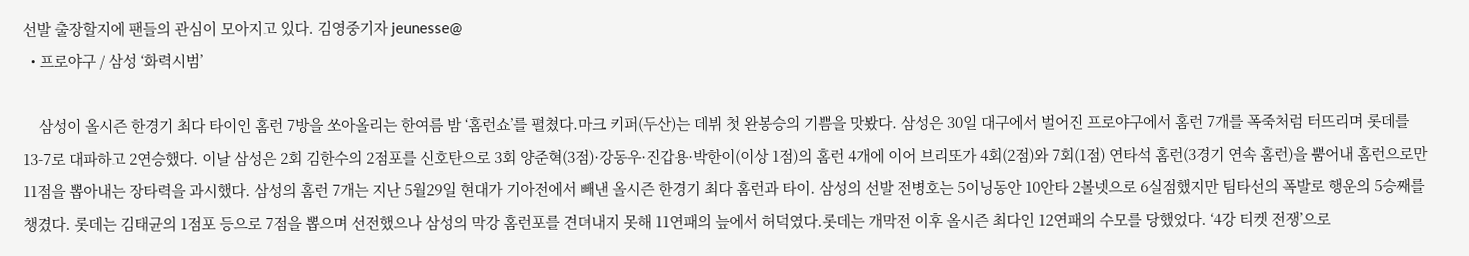선발 출장할지에 팬들의 관심이 모아지고 있다. 김영중기자 jeunesse@
  • 프로야구 / 삼성 ‘화력시범’

    삼성이 올시즌 한경기 최다 타이인 홈런 7방을 쏘아올리는 한여름 밤 ‘홈런쇼’를 펼쳤다.마크 키퍼(두산)는 데뷔 첫 완봉승의 기쁨을 맛봤다. 삼성은 30일 대구에서 벌어진 프로야구에서 홈런 7개를 폭죽처럼 터뜨리며 롯데를 13-7로 대파하고 2연승했다. 이날 삼성은 2회 김한수의 2점포를 신호탄으로 3회 양준혁(3점)·강동우·진갑용·박한이(이상 1점)의 홈런 4개에 이어 브리또가 4회(2점)와 7회(1점) 연타석 홈런(3경기 연속 홈런)을 뿜어내 홈런으로만 11점을 뽑아내는 장타력을 과시했다. 삼성의 홈런 7개는 지난 5월29일 현대가 기아전에서 빼낸 올시즌 한경기 최다 홈런과 타이. 삼성의 선발 전병호는 5이닝동안 10안타 2볼넷으로 6실점했지만 팀타선의 폭발로 행운의 5승째를 챙겼다. 롯데는 김태균의 1점포 등으로 7점을 뽑으며 선전했으나 삼성의 막강 홈런포를 견뎌내지 못해 11연패의 늪에서 허덕였다.롯데는 개막전 이후 올시즌 최다인 12연패의 수모를 당했었다. ‘4강 티켓 전쟁’으로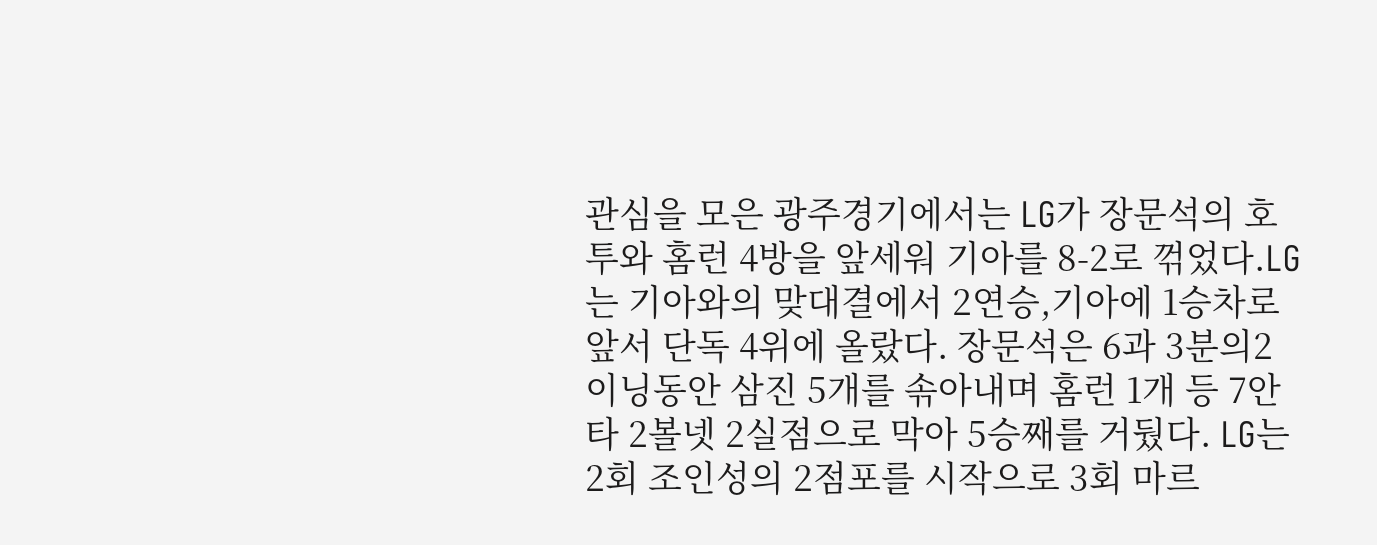관심을 모은 광주경기에서는 LG가 장문석의 호투와 홈런 4방을 앞세워 기아를 8-2로 꺾었다.LG는 기아와의 맞대결에서 2연승,기아에 1승차로 앞서 단독 4위에 올랐다. 장문석은 6과 3분의2이닝동안 삼진 5개를 솎아내며 홈런 1개 등 7안타 2볼넷 2실점으로 막아 5승째를 거뒀다. LG는 2회 조인성의 2점포를 시작으로 3회 마르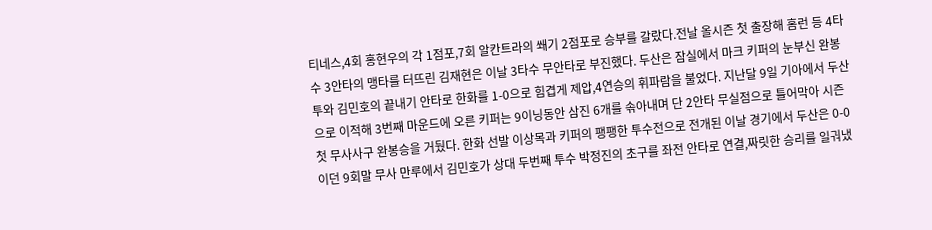티네스,4회 홍현우의 각 1점포,7회 알칸트라의 쐐기 2점포로 승부를 갈랐다.전날 올시즌 첫 출장해 홈런 등 4타수 3안타의 맹타를 터뜨린 김재현은 이날 3타수 무안타로 부진했다. 두산은 잠실에서 마크 키퍼의 눈부신 완봉투와 김민호의 끝내기 안타로 한화를 1-0으로 힘겹게 제압,4연승의 휘파람을 불었다. 지난달 9일 기아에서 두산으로 이적해 3번째 마운드에 오른 키퍼는 9이닝동안 삼진 6개를 솎아내며 단 2안타 무실점으로 틀어막아 시즌 첫 무사사구 완봉승을 거뒀다. 한화 선발 이상목과 키퍼의 팽팽한 투수전으로 전개된 이날 경기에서 두산은 0-0이던 9회말 무사 만루에서 김민호가 상대 두번째 투수 박정진의 초구를 좌전 안타로 연결,짜릿한 승리를 일궈냈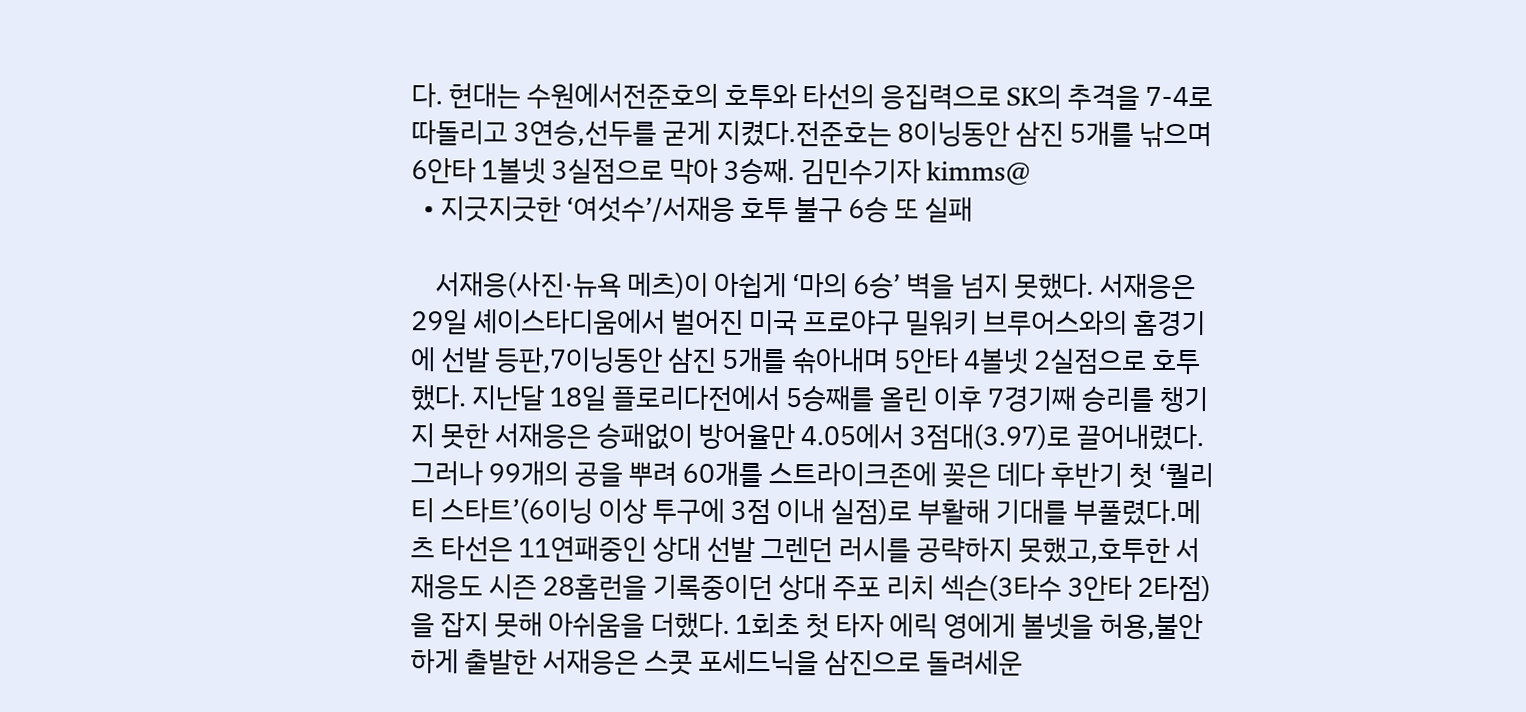다. 현대는 수원에서전준호의 호투와 타선의 응집력으로 SK의 추격을 7-4로 따돌리고 3연승,선두를 굳게 지켰다.전준호는 8이닝동안 삼진 5개를 낚으며 6안타 1볼넷 3실점으로 막아 3승째. 김민수기자 kimms@
  • 지긋지긋한 ‘여섯수’/서재응 호투 불구 6승 또 실패

    서재응(사진·뉴욕 메츠)이 아쉽게 ‘마의 6승’ 벽을 넘지 못했다. 서재응은 29일 셰이스타디움에서 벌어진 미국 프로야구 밀워키 브루어스와의 홈경기에 선발 등판,7이닝동안 삼진 5개를 솎아내며 5안타 4볼넷 2실점으로 호투했다. 지난달 18일 플로리다전에서 5승째를 올린 이후 7경기째 승리를 챙기지 못한 서재응은 승패없이 방어율만 4.05에서 3점대(3.97)로 끌어내렸다. 그러나 99개의 공을 뿌려 60개를 스트라이크존에 꽂은 데다 후반기 첫 ‘퀄리티 스타트’(6이닝 이상 투구에 3점 이내 실점)로 부활해 기대를 부풀렸다.메츠 타선은 11연패중인 상대 선발 그렌던 러시를 공략하지 못했고,호투한 서재응도 시즌 28홈런을 기록중이던 상대 주포 리치 섹슨(3타수 3안타 2타점)을 잡지 못해 아쉬움을 더했다. 1회초 첫 타자 에릭 영에게 볼넷을 허용,불안하게 출발한 서재응은 스콧 포세드닉을 삼진으로 돌려세운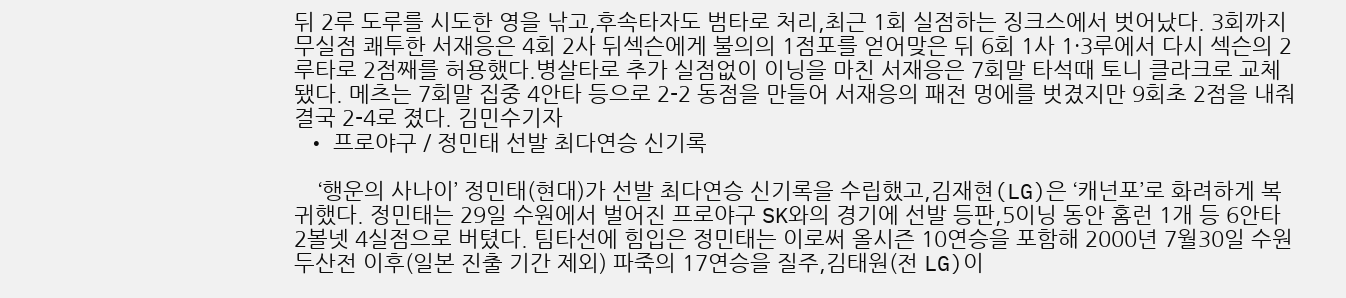뒤 2루 도루를 시도한 영을 낚고,후속타자도 범타로 처리,최근 1회 실점하는 징크스에서 벗어났다. 3회까지 무실점 쾌투한 서재응은 4회 2사 뒤섹슨에게 불의의 1점포를 얻어맞은 뒤 6회 1사 1·3루에서 다시 섹슨의 2루타로 2점째를 허용했다.병살타로 추가 실점없이 이닝을 마친 서재응은 7회말 타석때 토니 클라크로 교체됐다. 메츠는 7회말 집중 4안타 등으로 2-2 동점을 만들어 서재응의 패전 멍에를 벗겼지만 9회초 2점을 내줘 결국 2-4로 졌다. 김민수기자
  • 프로야구 / 정민태 선발 최다연승 신기록

    ‘행운의 사나이’ 정민태(현대)가 선발 최다연승 신기록을 수립했고,김재현(LG)은 ‘캐넌포’로 화려하게 복귀했다. 정민태는 29일 수원에서 벌어진 프로야구 SK와의 경기에 선발 등판,5이닝 동안 홈런 1개 등 6안타 2볼넷 4실점으로 버텼다. 팀타선에 힘입은 정민태는 이로써 올시즌 10연승을 포함해 2000년 7월30일 수원 두산전 이후(일본 진출 기간 제외) 파죽의 17연승을 질주,김태원(전 LG)이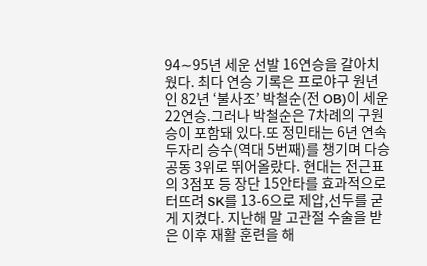94∼95년 세운 선발 16연승을 갈아치웠다. 최다 연승 기록은 프로야구 원년인 82년 ‘불사조’ 박철순(전 OB)이 세운 22연승.그러나 박철순은 7차례의 구원승이 포함돼 있다.또 정민태는 6년 연속 두자리 승수(역대 5번째)를 챙기며 다승 공동 3위로 뛰어올랐다. 현대는 전근표의 3점포 등 장단 15안타를 효과적으로 터뜨려 SK를 13-6으로 제압,선두를 굳게 지켰다. 지난해 말 고관절 수술을 받은 이후 재활 훈련을 해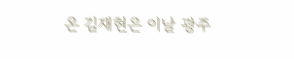온 김재현은 이날 광주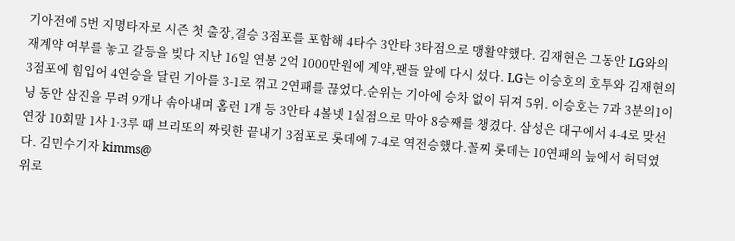기아전에 5번 지명타자로 시즌 첫 출장,결승 3점포를 포함해 4타수 3안타 3타점으로 맹활약했다. 김재현은 그동안 LG와의재계약 여부를 놓고 갈등을 빚다 지난 16일 연봉 2억 1000만원에 계약,팬들 앞에 다시 섰다. LG는 이승호의 호투와 김재현의 3점포에 힘입어 4연승을 달린 기아를 3-1로 꺾고 2연패를 끊었다.순위는 기아에 승차 없이 뒤져 5위. 이승호는 7과 3분의1이닝 동안 삼진을 무려 9개나 솎아내며 홈런 1개 등 3안타 4볼넷 1실점으로 막아 8승째를 챙겼다. 삼성은 대구에서 4-4로 맞선 연장 10회말 1사 1·3루 때 브리또의 짜릿한 끝내기 3점포로 롯데에 7-4로 역전승했다.꼴찌 롯데는 10연패의 늪에서 허덕였다. 김민수기자 kimms@
위로